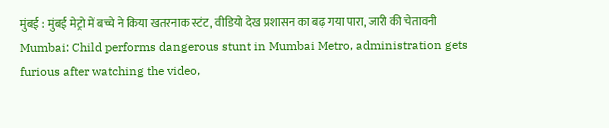मुंबई : मुंबई मेट्रो में बच्चे ने किया खतरनाक स्टंट, वीडियो देख प्रशासन का बढ़ गया पारा, जारी की चेतावनी
Mumbai: Child performs dangerous stunt in Mumbai Metro, administration gets furious after watching the video,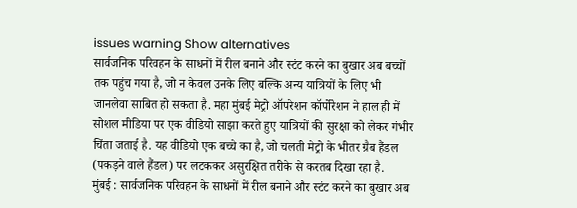issues warning Show alternatives
सार्वजनिक परिवहन के साधनों में रील बनाने और स्टंट करने का बुखार अब बच्चों तक पहुंच गया है, जो न केवल उनके लिए बल्कि अन्य यात्रियों के लिए भी जानलेवा साबित हो सकता है. महा मुंबई मेट्रो ऑपरेशन कॉर्पोरेशन ने हाल ही में सोशल मीडिया पर एक वीडियो साझा करते हुए यात्रियों की सुरक्षा को लेकर गंभीर चिंता जताई है. यह वीडियो एक बच्चे का है, जो चलती मेट्रो के भीतर ग्रैब हैंडल (पकड़ने वाले हैंडल) पर लटककर असुरक्षित तरीके से करतब दिखा रहा है.
मुंबई : सार्वजनिक परिवहन के साधनों में रील बनाने और स्टंट करने का बुखार अब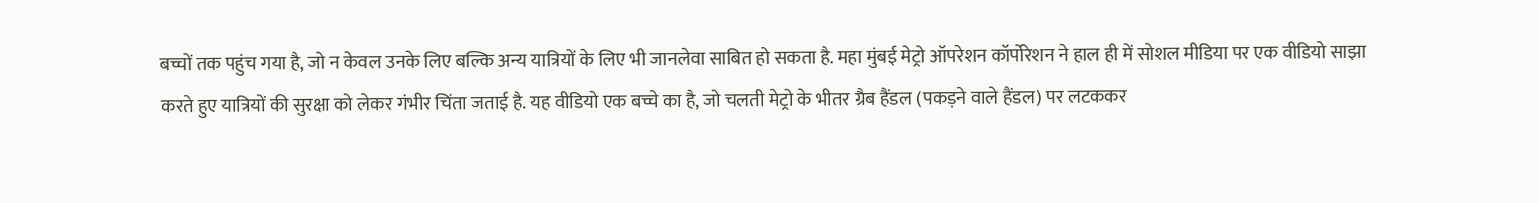बच्चों तक पहुंच गया है, जो न केवल उनके लिए बल्कि अन्य यात्रियों के लिए भी जानलेवा साबित हो सकता है. महा मुंबई मेट्रो ऑपरेशन कॉर्पोरेशन ने हाल ही में सोशल मीडिया पर एक वीडियो साझा करते हुए यात्रियों की सुरक्षा को लेकर गंभीर चिंता जताई है. यह वीडियो एक बच्चे का है, जो चलती मेट्रो के भीतर ग्रैब हैंडल (पकड़ने वाले हैंडल) पर लटककर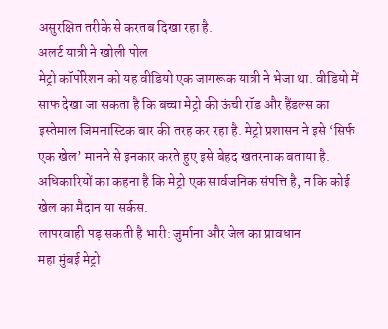असुरक्षित तरीके से करतब दिखा रहा है.
अलर्ट यात्री ने खोली पोल
मेट्रो कॉर्पोरेशन को यह वीडियो एक जागरूक यात्री ने भेजा था. वीडियो में साफ देखा जा सकता है कि बच्चा मेट्रो की ऊंची रॉड और हैंडल्स का इस्तेमाल जिमनास्टिक बार की तरह कर रहा है. मेट्रो प्रशासन ने इसे ‘सिर्फ एक खेल’ मानने से इनकार करते हुए इसे बेहद खतरनाक बताया है. अधिकारियों का कहना है कि मेट्रो एक सार्वजनिक संपत्ति है, न कि कोई खेल का मैदान या सर्कस.
लापरवाही पड़ सकती है भारी: जुर्माना और जेल का प्रावधान
महा मुंबई मेट्रो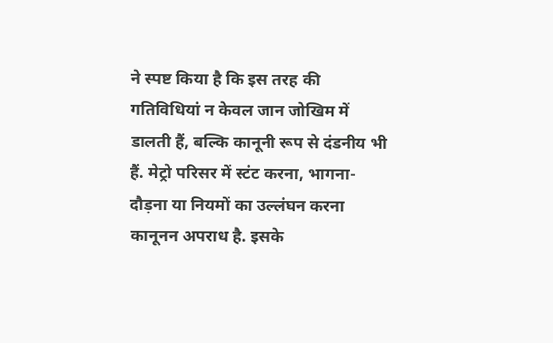ने स्पष्ट किया है कि इस तरह की गतिविधियां न केवल जान जोखिम में डालती हैं, बल्कि कानूनी रूप से दंडनीय भी हैं. मेट्रो परिसर में स्टंट करना, भागना-दौड़ना या नियमों का उल्लंघन करना कानूनन अपराध है. इसके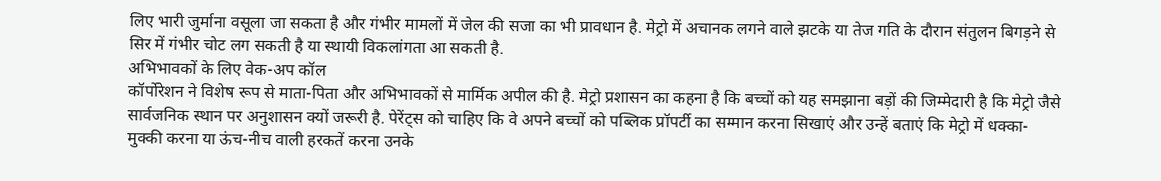लिए भारी जुर्माना वसूला जा सकता है और गंभीर मामलों में जेल की सजा का भी प्रावधान है. मेट्रो में अचानक लगने वाले झटके या तेज गति के दौरान संतुलन बिगड़ने से सिर में गंभीर चोट लग सकती है या स्थायी विकलांगता आ सकती है.
अभिभावकों के लिए वेक-अप कॉल
कॉर्पोरेशन ने विशेष रूप से माता-पिता और अभिभावकों से मार्मिक अपील की है. मेट्रो प्रशासन का कहना है कि बच्चों को यह समझाना बड़ों की जिम्मेदारी है कि मेट्रो जैसे सार्वजनिक स्थान पर अनुशासन क्यों जरूरी है. पेरेंट्स को चाहिए कि वे अपने बच्चों को पब्लिक प्रॉपर्टी का सम्मान करना सिखाएं और उन्हें बताएं कि मेट्रो में धक्का-मुक्की करना या ऊंच-नीच वाली हरकतें करना उनके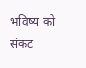भविष्य को संकट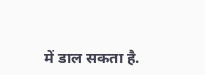में डाल सकता है.